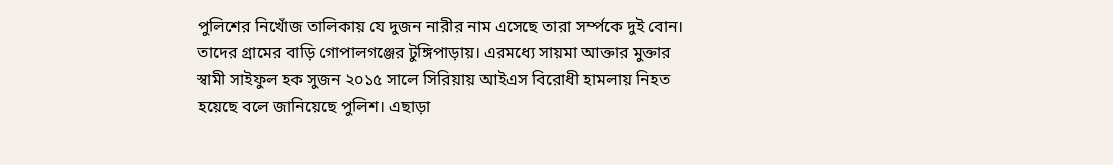পুলিশের নিখোঁজ তালিকায় যে দুজন নারীর নাম এসেছে তারা সর্ম্পকে দুই বোন। তাদের গ্রামের বাড়ি গোপালগঞ্জের টুঙ্গিপাড়ায়। এরমধ্যে সায়মা আক্তার মুক্তার স্বামী সাইফুল হক সুজন ২০১৫ সালে সিরিয়ায় আইএস বিরোধী হামলায় নিহত হয়েছে বলে জানিয়েছে পুলিশ। এছাড়া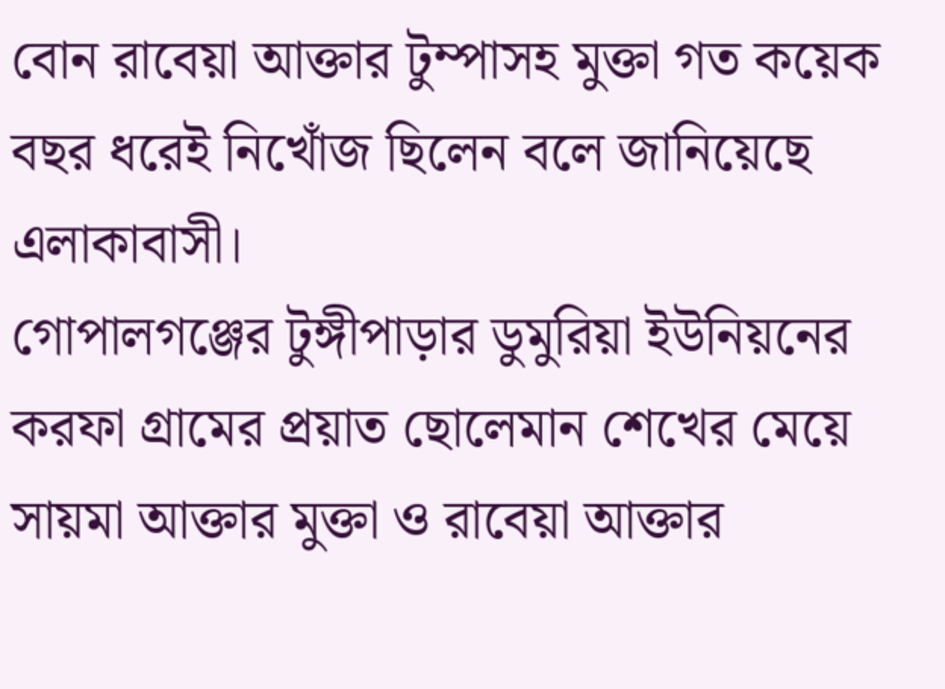বোন রাবেয়া আক্তার টুম্পাসহ মুক্তা গত কয়েক বছর ধরেই নিখোঁজ ছিলেন বলে জানিয়েছে এলাকাবাসী।
গোপালগঞ্জের টুঙ্গীপাড়ার ডুমুরিয়া ইউনিয়নের করফা গ্রামের প্রয়াত ছোলেমান শেখের মেয়ে সায়মা আক্তার মুক্তা ও রাবেয়া আক্তার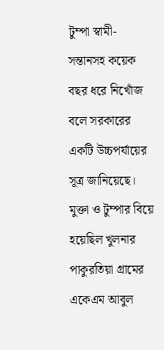টুম্পা স্বামী-সন্তানসহ কয়েক বছর ধরে নিখোঁজ বলে সরকারের একটি উচ্চপর্যায়ের সূত্র জানিয়েছে।
মুক্তা ও টুম্পার বিয়ে হয়েছিল খুলনার পাকুরতিয়া গ্রামের একেএম আবুল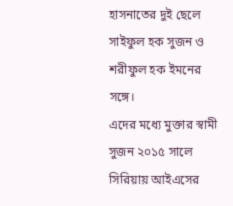হাসনাতের দুই ছেলে সাইফুল হক সুজন ও শরীফুল হক ইমনের সঙ্গে।
এদের মধ্যে মুক্তার স্বামী সুজন ২০১৫ সালে সিরিয়ায় আইএসের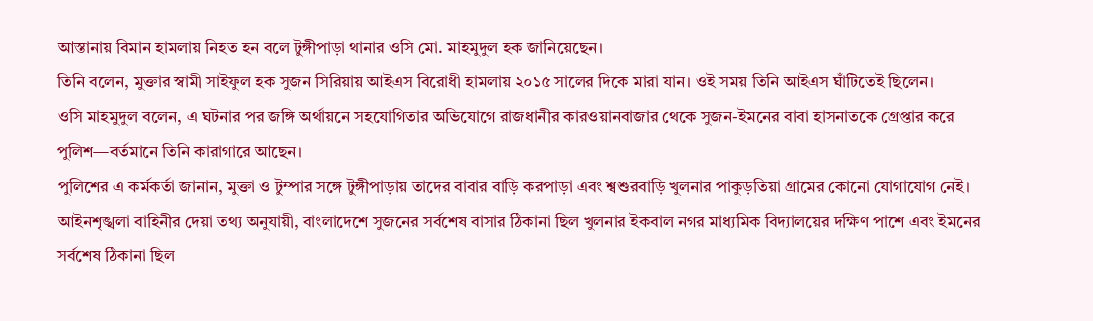আস্তানায় বিমান হামলায় নিহত হন বলে টুঙ্গীপাড়া থানার ওসি মো. মাহমুদুল হক জানিয়েছেন।
তিনি বলেন, মুক্তার স্বামী সাইফুল হক সুজন সিরিয়ায় আইএস বিরোধী হামলায় ২০১৫ সালের দিকে মারা যান। ওই সময় তিনি আইএস ঘাঁটিতেই ছিলেন।
ওসি মাহমুদুল বলেন, এ ঘটনার পর জঙ্গি অর্থায়নে সহযোগিতার অভিযোগে রাজধানীর কারওয়ানবাজার থেকে সুজন-ইমনের বাবা হাসনাতকে গ্রেপ্তার করে পুলিশ—বর্তমানে তিনি কারাগারে আছেন।
পুলিশের এ কর্মকর্তা জানান, মুক্তা ও টুম্পার সঙ্গে টুঙ্গীপাড়ায় তাদের বাবার বাড়ি করপাড়া এবং শ্বশুরবাড়ি খুলনার পাকুড়তিয়া গ্রামের কোনো যোগাযোগ নেই।
আইনশৃঙ্খলা বাহিনীর দেয়া তথ্য অনুযায়ী, বাংলাদেশে সুজনের সর্বশেষ বাসার ঠিকানা ছিল খুলনার ইকবাল নগর মাধ্যমিক বিদ্যালয়ের দক্ষিণ পাশে এবং ইমনের সর্বশেষ ঠিকানা ছিল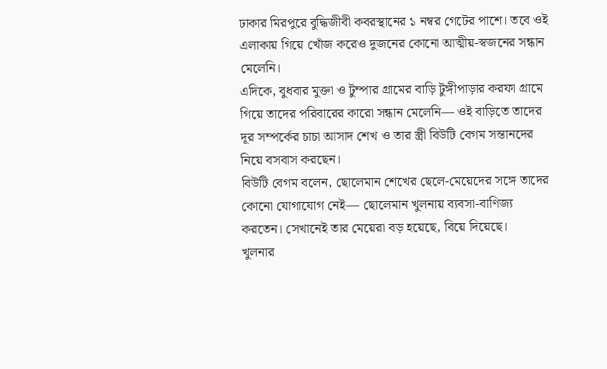ঢাকার মিরপুরে বুদ্ধিজীবী কবরস্থানের ১ নম্বর গেটের পাশে। তবে ওই এলাকায় গিয়ে খোঁজ করেও দুজনের কোনো আত্মীয়-স্বজনের সন্ধান মেলেনি।
এদিকে, বুধবার মুক্তা ও টুম্পার গ্রামের বাড়ি টুঙ্গীপাড়ার করফা গ্রামে গিয়ে তাদের পরিবারের কারো সন্ধান মেলেনি— ওই বাড়িতে তাদের দূর সম্পর্কের চাচা আসাদ শেখ ও তার স্ত্রী বিউটি বেগম সন্তানদের নিয়ে বসবাস করছেন।
বিউটি বেগম বলেন, ছোলেমান শেখের ছেলে-মেয়েদের সঙ্গে তাদের কোনো যোগাযোগ নেই— ছোলেমান খুলনায় ব্যবসা-বাণিজ্য করতেন। সেখানেই তার মেয়েরা বড় হয়েছে, বিয়ে দিয়েছে।
খুলনার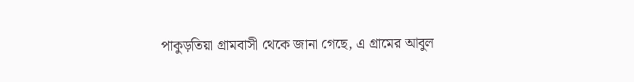পাকুড়তিয়া গ্রামবাসী থেকে জানা গেছে, এ গ্রামের আবুল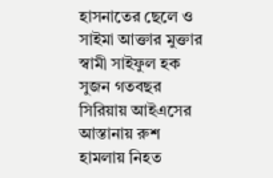হাসনাতের ছেলে ও সাইমা আক্তার মুক্তার স্বামী সাইফুল হক সুজন গতবছর সিরিয়ায় আইএসের আস্তানায় রুশ হামলায় নিহত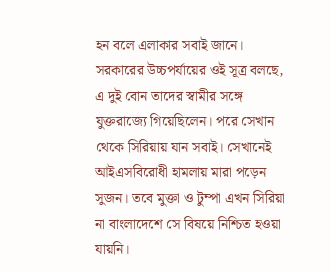হন বলে এলাকার সবাই জানে।
সরকারের উচ্চপর্যায়ের ওই সূত্র বলছে, এ দুই বোন তাদের স্বামীর সঙ্গে যুক্তরাজ্যে গিয়েছিলেন। পরে সেখান থেকে সিরিয়ায় যান সবাই। সেখানেই আইএসবিরোধী হামলায় মারা পড়েন সুজন। তবে মুক্তা ও টুম্পা এখন সিরিয়া না বাংলাদেশে সে বিষয়ে নিশ্চিত হওয়া যায়নি।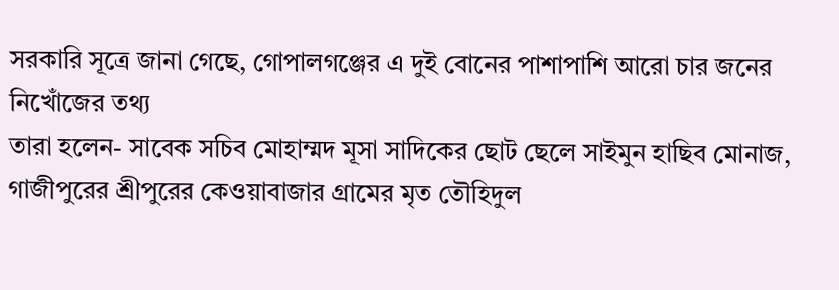সরকারি সূত্রে জানা গেছে, গোপালগঞ্জের এ দুই বোনের পাশাপাশি আরো চার জনের নিখোঁজের তথ্য
তারা হলেন- সাবেক সচিব মোহাম্মদ মূসা সাদিকের ছোট ছেলে সাইমুন হাছিব মোনাজ, গাজীপুরের শ্রীপুরের কেওয়াবাজার গ্রামের মৃত তৌহিদুল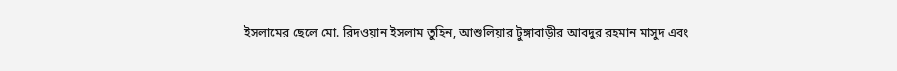ইসলামের ছেলে মো. রিদওয়ান ইসলাম তুহিন, আশুলিয়ার টুঙ্গাবাড়ীর আবদুর রহমান মাসুদ এবং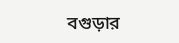বগুড়ার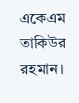একেএম তাকিউর রহমান।